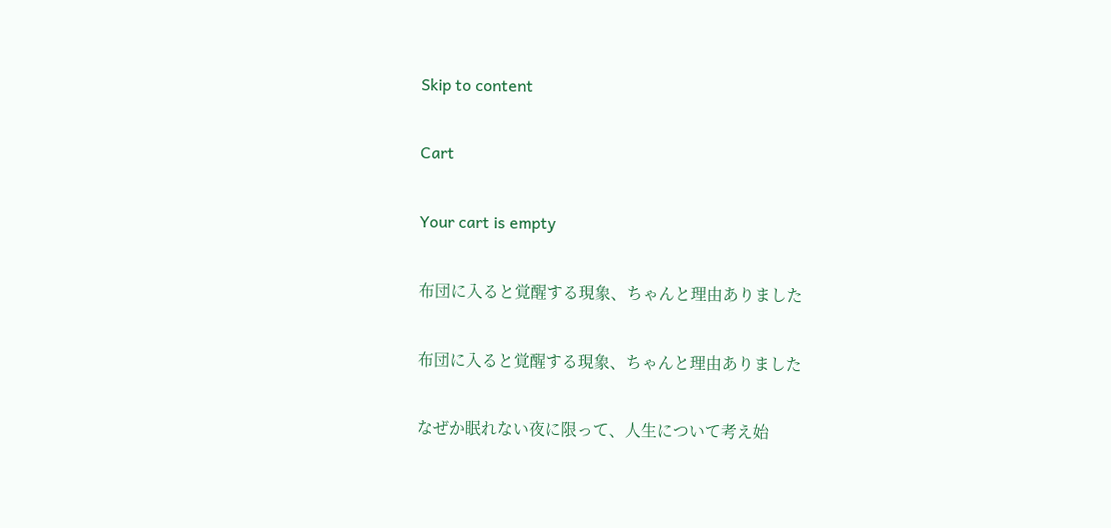Skip to content

Cart

Your cart is empty

布団に入ると覚醒する現象、ちゃんと理由ありました

布団に入ると覚醒する現象、ちゃんと理由ありました

なぜか眠れない夜に限って、人生について考え始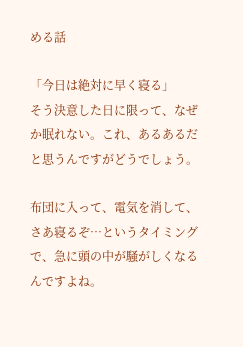める話

「今日は絶対に早く寝る」
そう決意した日に限って、なぜか眠れない。これ、あるあるだと思うんですがどうでしょう。

布団に入って、電気を消して、さあ寝るぞ…というタイミングで、急に頭の中が騒がしくなるんですよね。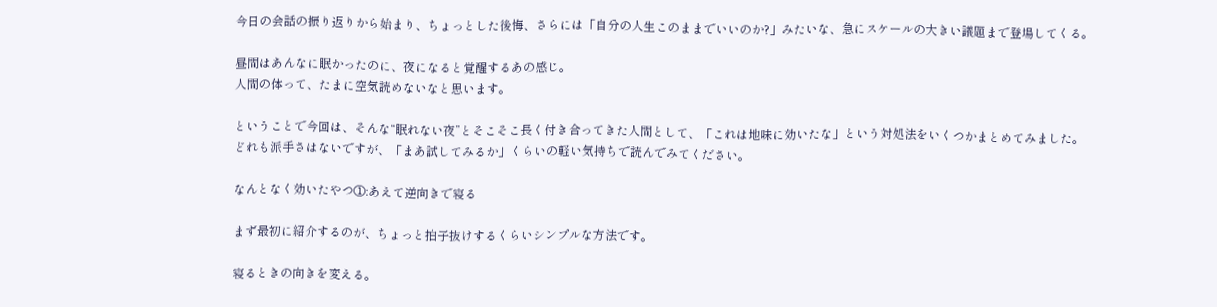今日の会話の振り返りから始まり、ちょっとした後悔、さらには「自分の人生このままでいいのか?」みたいな、急にスケールの大きい議題まで登場してくる。

昼間はあんなに眠かったのに、夜になると覚醒するあの感じ。
人間の体って、たまに空気読めないなと思います。

ということで今回は、そんな“眠れない夜”とそこそこ長く付き合ってきた人間として、「これは地味に効いたな」という対処法をいくつかまとめてみました。
どれも派手さはないですが、「まあ試してみるか」くらいの軽い気持ちで読んでみてください。

なんとなく効いたやつ①:あえて逆向きで寝る

まず最初に紹介するのが、ちょっと拍子抜けするくらいシンプルな方法です。

寝るときの向きを変える。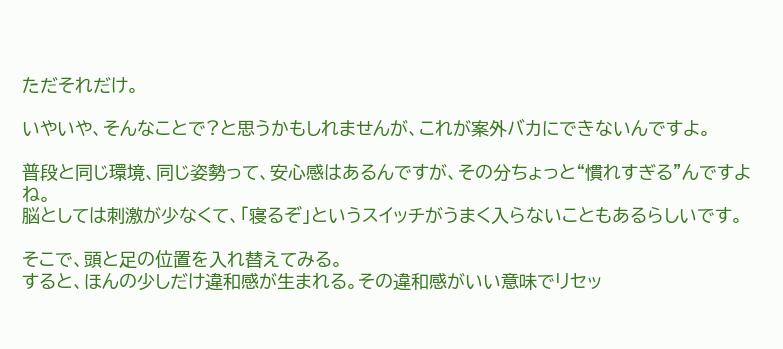ただそれだけ。

いやいや、そんなことで?と思うかもしれませんが、これが案外バカにできないんですよ。

普段と同じ環境、同じ姿勢って、安心感はあるんですが、その分ちょっと“慣れすぎる”んですよね。
脳としては刺激が少なくて、「寝るぞ」というスイッチがうまく入らないこともあるらしいです。

そこで、頭と足の位置を入れ替えてみる。
すると、ほんの少しだけ違和感が生まれる。その違和感がいい意味でリセッ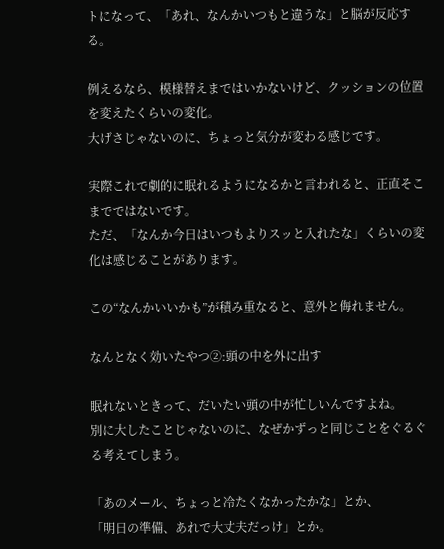トになって、「あれ、なんかいつもと違うな」と脳が反応する。

例えるなら、模様替えまではいかないけど、クッションの位置を変えたくらいの変化。
大げさじゃないのに、ちょっと気分が変わる感じです。

実際これで劇的に眠れるようになるかと言われると、正直そこまでではないです。
ただ、「なんか今日はいつもよりスッと入れたな」くらいの変化は感じることがあります。

この“なんかいいかも”が積み重なると、意外と侮れません。

なんとなく効いたやつ②:頭の中を外に出す

眠れないときって、だいたい頭の中が忙しいんですよね。
別に大したことじゃないのに、なぜかずっと同じことをぐるぐる考えてしまう。

「あのメール、ちょっと冷たくなかったかな」とか、
「明日の準備、あれで大丈夫だっけ」とか。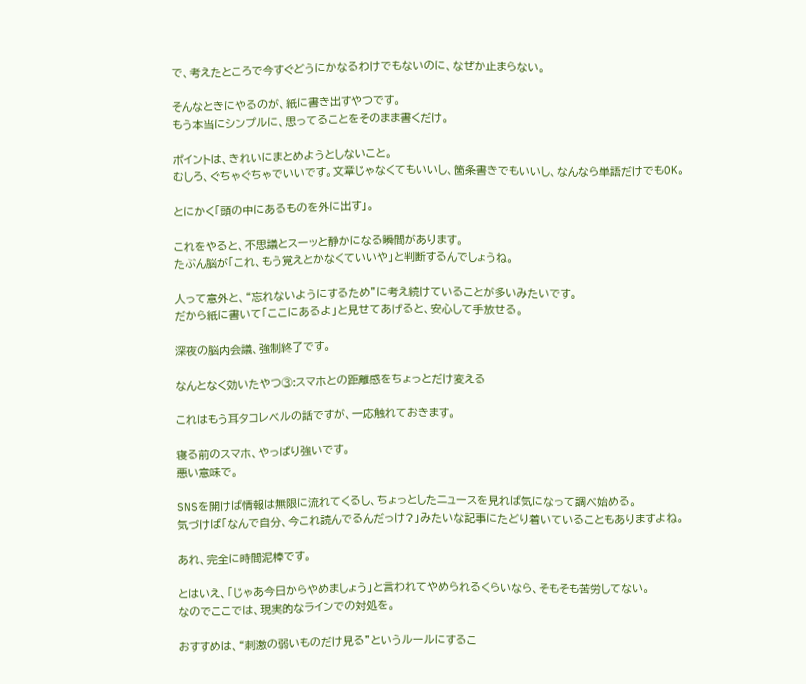で、考えたところで今すぐどうにかなるわけでもないのに、なぜか止まらない。

そんなときにやるのが、紙に書き出すやつです。
もう本当にシンプルに、思ってることをそのまま書くだけ。

ポイントは、きれいにまとめようとしないこと。
むしろ、ぐちゃぐちゃでいいです。文章じゃなくてもいいし、箇条書きでもいいし、なんなら単語だけでもOK。

とにかく「頭の中にあるものを外に出す」。

これをやると、不思議とスーッと静かになる瞬間があります。
たぶん脳が「これ、もう覚えとかなくていいや」と判断するんでしょうね。

人って意外と、“忘れないようにするため”に考え続けていることが多いみたいです。
だから紙に書いて「ここにあるよ」と見せてあげると、安心して手放せる。

深夜の脳内会議、強制終了です。

なんとなく効いたやつ③:スマホとの距離感をちょっとだけ変える

これはもう耳タコレベルの話ですが、一応触れておきます。

寝る前のスマホ、やっぱり強いです。
悪い意味で。

SNSを開けば情報は無限に流れてくるし、ちょっとしたニュースを見れば気になって調べ始める。
気づけば「なんで自分、今これ読んでるんだっけ?」みたいな記事にたどり着いていることもありますよね。

あれ、完全に時間泥棒です。

とはいえ、「じゃあ今日からやめましょう」と言われてやめられるくらいなら、そもそも苦労してない。
なのでここでは、現実的なラインでの対処を。

おすすめは、“刺激の弱いものだけ見る”というルールにするこ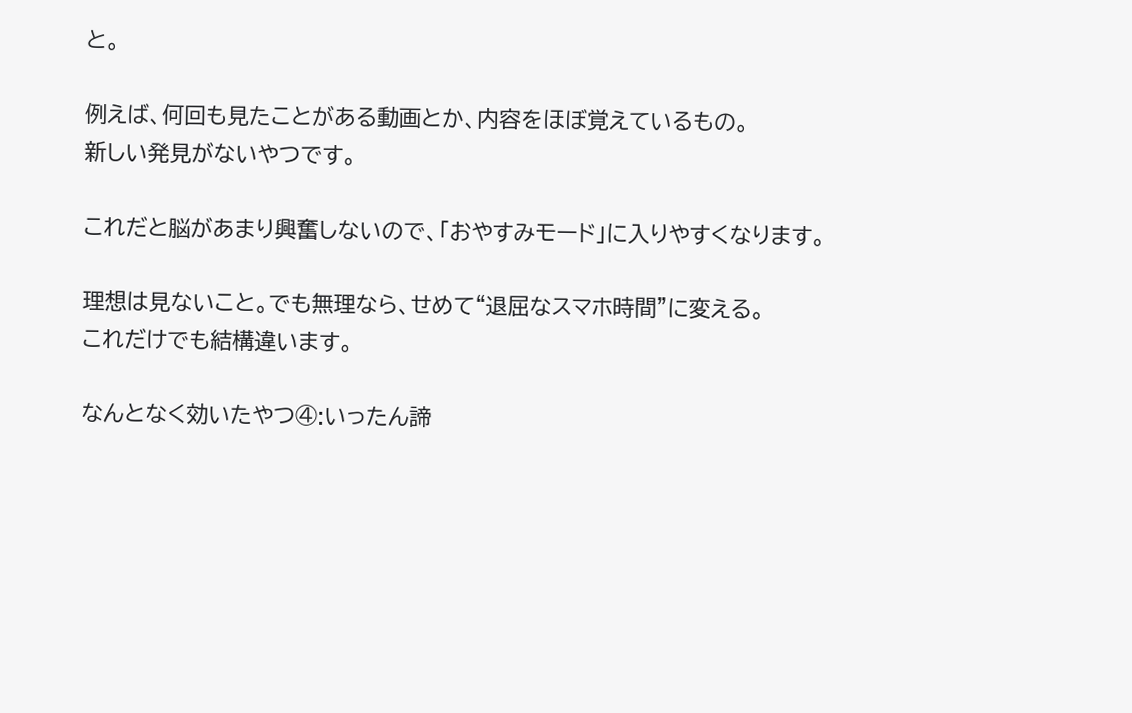と。

例えば、何回も見たことがある動画とか、内容をほぼ覚えているもの。
新しい発見がないやつです。

これだと脳があまり興奮しないので、「おやすみモード」に入りやすくなります。

理想は見ないこと。でも無理なら、せめて“退屈なスマホ時間”に変える。
これだけでも結構違います。

なんとなく効いたやつ④:いったん諦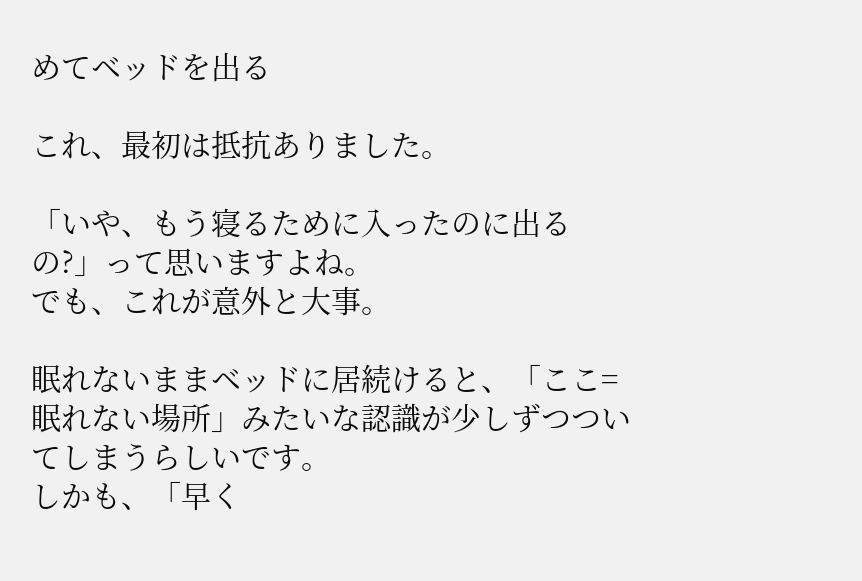めてベッドを出る

これ、最初は抵抗ありました。

「いや、もう寝るために入ったのに出るの?」って思いますよね。
でも、これが意外と大事。

眠れないままベッドに居続けると、「ここ=眠れない場所」みたいな認識が少しずつついてしまうらしいです。
しかも、「早く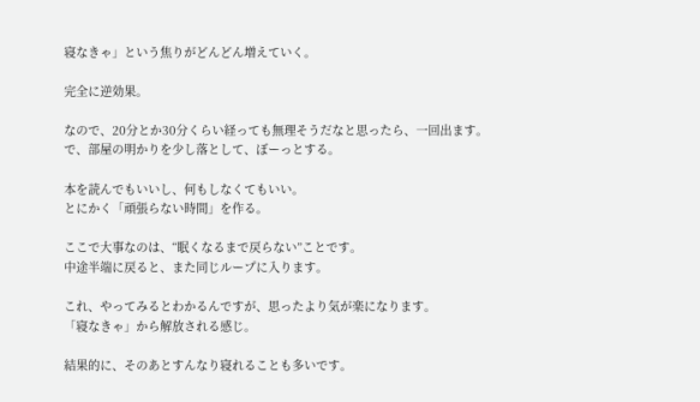寝なきゃ」という焦りがどんどん増えていく。

完全に逆効果。

なので、20分とか30分くらい経っても無理そうだなと思ったら、一回出ます。
で、部屋の明かりを少し落として、ぼーっとする。

本を読んでもいいし、何もしなくてもいい。
とにかく「頑張らない時間」を作る。

ここで大事なのは、“眠くなるまで戻らない”ことです。
中途半端に戻ると、また同じループに入ります。

これ、やってみるとわかるんですが、思ったより気が楽になります。
「寝なきゃ」から解放される感じ。

結果的に、そのあとすんなり寝れることも多いです。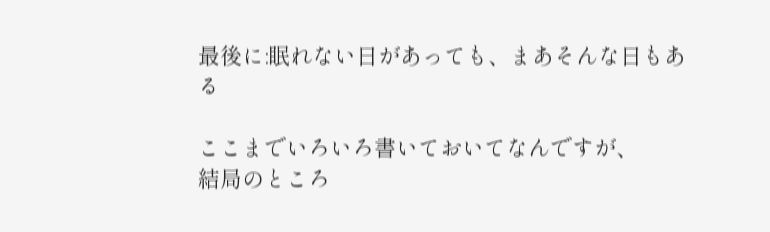最後に:眠れない日があっても、まあそんな日もある

ここまでいろいろ書いておいてなんですが、
結局のところ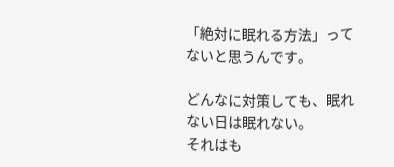「絶対に眠れる方法」ってないと思うんです。

どんなに対策しても、眠れない日は眠れない。
それはも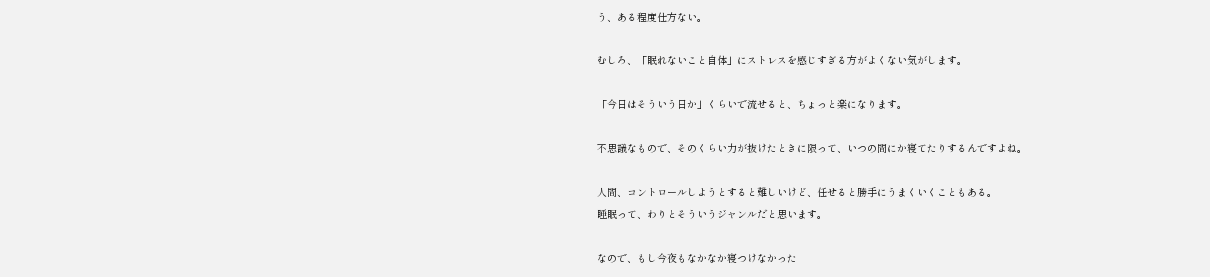う、ある程度仕方ない。

むしろ、「眠れないこと自体」にストレスを感じすぎる方がよくない気がします。

「今日はそういう日か」くらいで流せると、ちょっと楽になります。

不思議なもので、そのくらい力が抜けたときに限って、いつの間にか寝てたりするんですよね。

人間、コントロールしようとすると難しいけど、任せると勝手にうまくいくこともある。
睡眠って、わりとそういうジャンルだと思います。

なので、もし今夜もなかなか寝つけなかった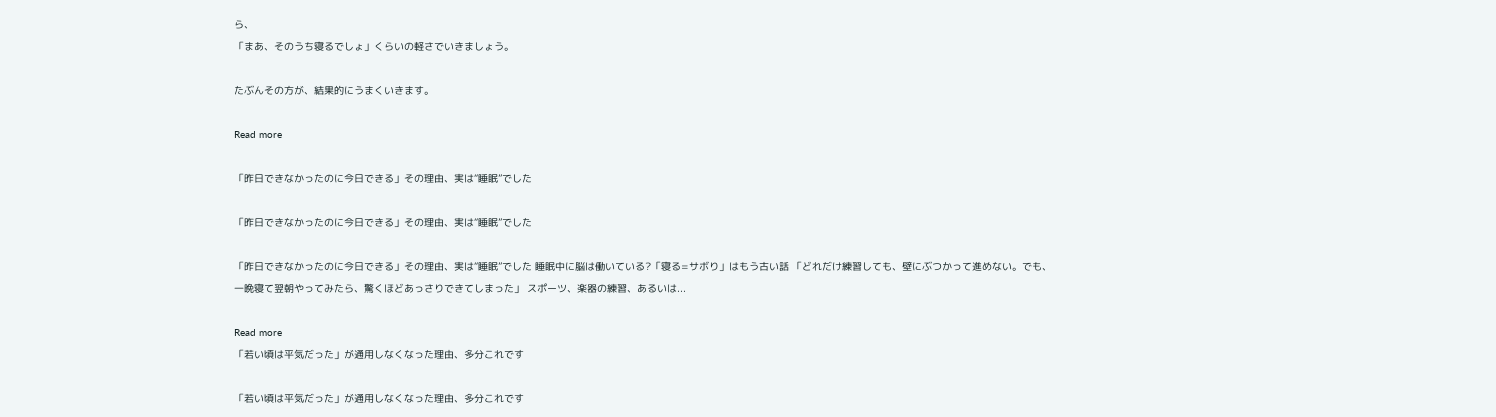ら、
「まあ、そのうち寝るでしょ」くらいの軽さでいきましょう。

たぶんその方が、結果的にうまくいきます。

Read more

「昨日できなかったのに今日できる」その理由、実は“睡眠”でした

「昨日できなかったのに今日できる」その理由、実は“睡眠”でした

「昨日できなかったのに今日できる」その理由、実は“睡眠”でした 睡眠中に脳は働いている?「寝る=サボり」はもう古い話 「どれだけ練習しても、壁にぶつかって進めない。でも、一晩寝て翌朝やってみたら、驚くほどあっさりできてしまった」 スポーツ、楽器の練習、あるいは...

Read more
「若い頃は平気だった」が通用しなくなった理由、多分これです

「若い頃は平気だった」が通用しなくなった理由、多分これです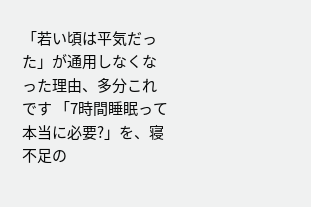「若い頃は平気だった」が通用しなくなった理由、多分これです 「7時間睡眠って本当に必要?」を、寝不足の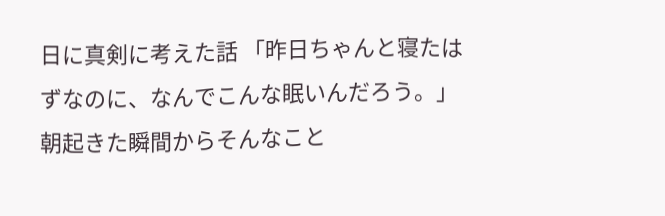日に真剣に考えた話 「昨日ちゃんと寝たはずなのに、なんでこんな眠いんだろう。」 朝起きた瞬間からそんなこと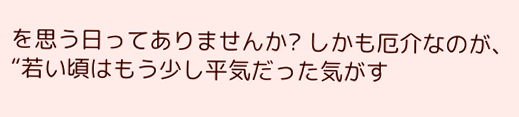を思う日ってありませんか? しかも厄介なのが、“若い頃はもう少し平気だった気がす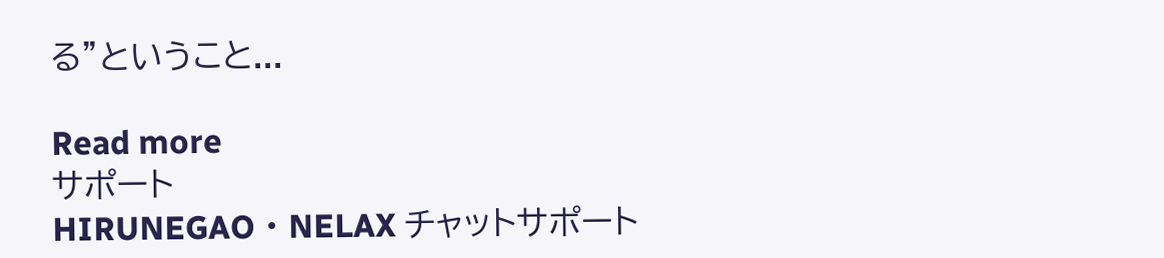る”ということ...

Read more
サポート
HIRUNEGAO・NELAX チャットサポート